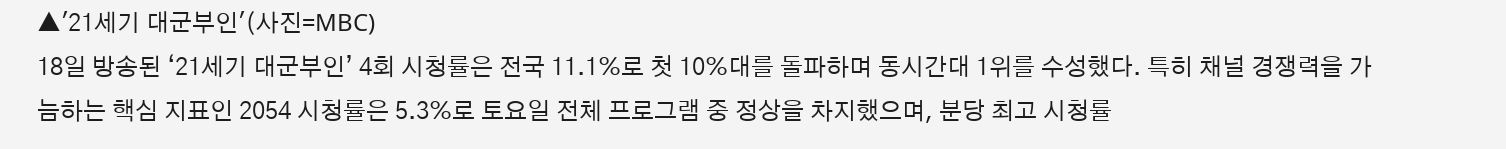▲'21세기 대군부인'(사진=MBC)
18일 방송된 ‘21세기 대군부인’ 4회 시청률은 전국 11.1%로 첫 10%대를 돌파하며 동시간대 1위를 수성했다. 특히 채널 경쟁력을 가늠하는 핵심 지표인 2054 시청률은 5.3%로 토요일 전체 프로그램 중 정상을 차지했으며, 분당 최고 시청률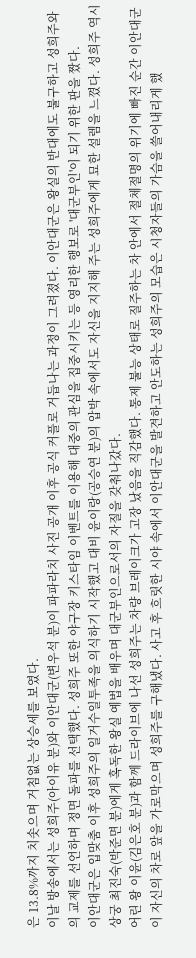은 13.8%까지 치솟으며 거침없는 상승세를 보였다.
이날 방송에서는 성희주(아이유 분)와 이안대군(변우석 분)이 파파라치 사진 공개 이후 공식 커플로 거듭나는 과정이 그려졌다. 이안대군은 왕실의 반대에도 불구하고 성희주와의 교제를 선언하며 정면 돌파를 선택했다. 성희주 또한 야구장 키스타임 이벤트를 이용해 대중의 관심을 집중시키는 등 영리한 행보로 '대군부인'이 되기 위한 판을 짰다.
이안대군은 입맞춤 이후 성희주의 일거수일투족을 의식하기 시작했고 대비 윤이랑(공승연 분)의 압박 속에서도 자신을 지지해 주는 성희주에게 묘한 설렘을 느꼈다. 성희주 역시 상궁 최진숙(박준면 분)에게 혹독한 왕실 예법을 배우며 대군부인으로서의 자질을 갖춰나갔다.
어린 왕 이윤(김은호 분)과 함께 드라이브에 나선 성희주는 차량 브레이크가 고장 났음을 직감했다. 통제 불능 상태로 질주하는 차 안에서 절체절명의 위기에 빠진 순간 이안대군이 자신의 차로 앞을 가로막으며 성희주를 구해냈다. 사고 후 흐릿한 시야 속에서 이안대군을 발견하고 안도하는 성희주의 모습은 시청자들의 가슴을 쓸어내리게 했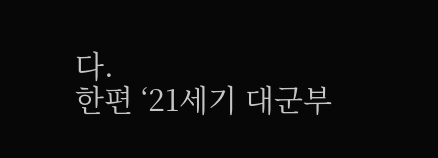다.
한편 ‘21세기 대군부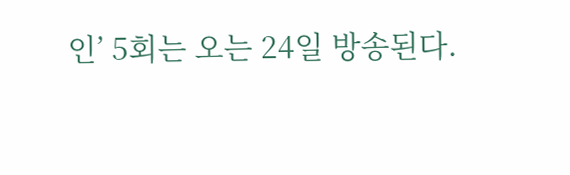인’ 5회는 오는 24일 방송된다.